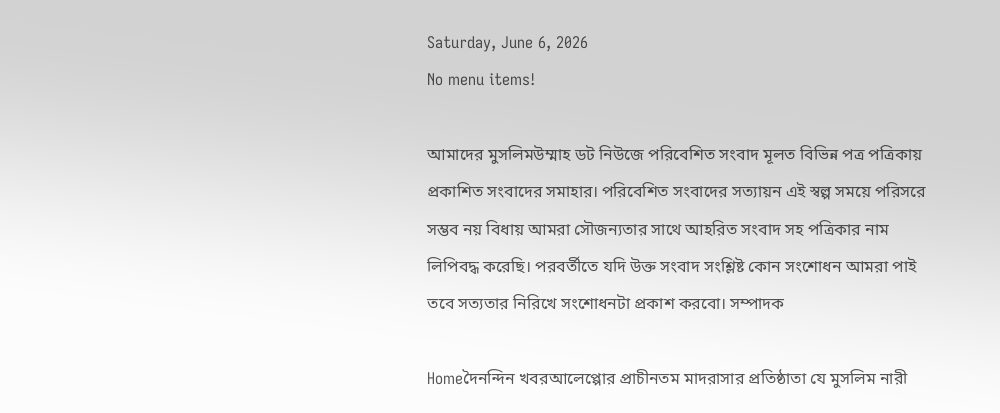Saturday, June 6, 2026
No menu items!

আমাদের মুসলিমউম্মাহ ডট নিউজে পরিবেশিত সংবাদ মূলত বিভিন্ন পত্র পত্রিকায় প্রকাশিত সংবাদের সমাহার। পরিবেশিত সংবাদের সত্যায়ন এই স্বল্প সময়ে পরিসরে সম্ভব নয় বিধায় আমরা সৌজন্যতার সাথে আহরিত সংবাদ সহ পত্রিকার নাম লিপিবদ্ধ করেছি। পরবর্তীতে যদি উক্ত সংবাদ সংশ্লিষ্ট কোন সংশোধন আমরা পাই তবে সত্যতার নিরিখে সংশোধনটা প্রকাশ করবো। সম্পাদক

Homeদৈনন্দিন খবরআলেপ্পোর প্রাচীনতম মাদরাসার প্রতিষ্ঠাতা যে মুসলিম নারী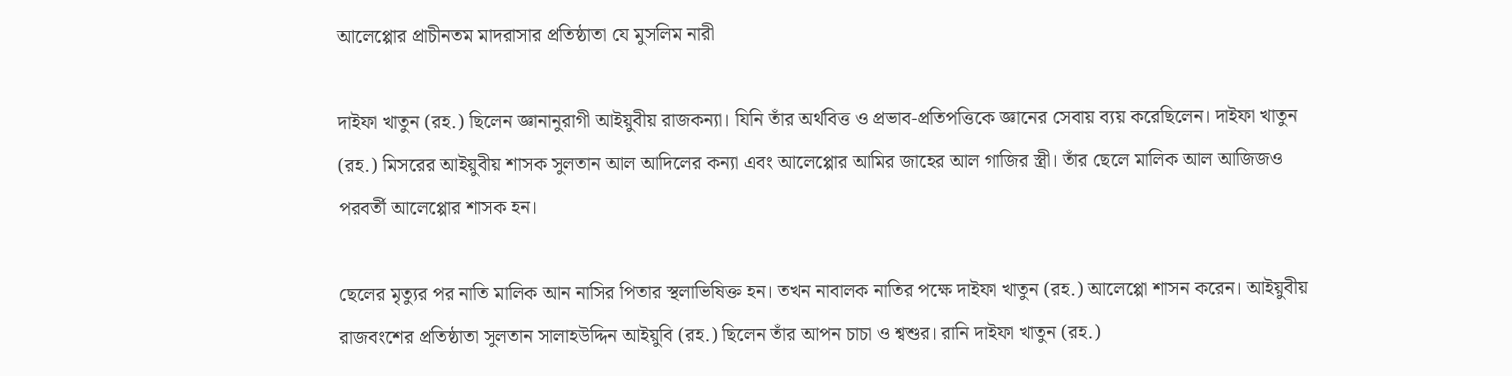আলেপ্পোর প্রাচীনতম মাদরাসার প্রতিষ্ঠাতা যে মুসলিম নারী

দাইফা খাতুন (রহ.) ছিলেন জ্ঞানানুরাগী আইয়ুবীয় রাজকন্যা। যিনি তাঁর অর্থবিত্ত ও প্রভাব-প্রতিপত্তিকে জ্ঞানের সেবায় ব্যয় করেছিলেন। দাইফা খাতুন (রহ.) মিসরের আইয়ুবীয় শাসক সুলতান আল আদিলের কন্যা এবং আলেপ্পোর আমির জাহের আল গাজির স্ত্রী। তাঁর ছেলে মালিক আল আজিজও পরবর্তী আলেপ্পোর শাসক হন।

ছেলের মৃত্যুর পর নাতি মালিক আন নাসির পিতার স্থলাভিষিক্ত হন। তখন নাবালক নাতির পক্ষে দাইফা খাতুন (রহ.) আলেপ্পো শাসন করেন। আইয়ুবীয় রাজবংশের প্রতিষ্ঠাতা সুলতান সালাহউদ্দিন আইয়ুবি (রহ.) ছিলেন তাঁর আপন চাচা ও শ্বশুর। রানি দাইফা খাতুন (রহ.)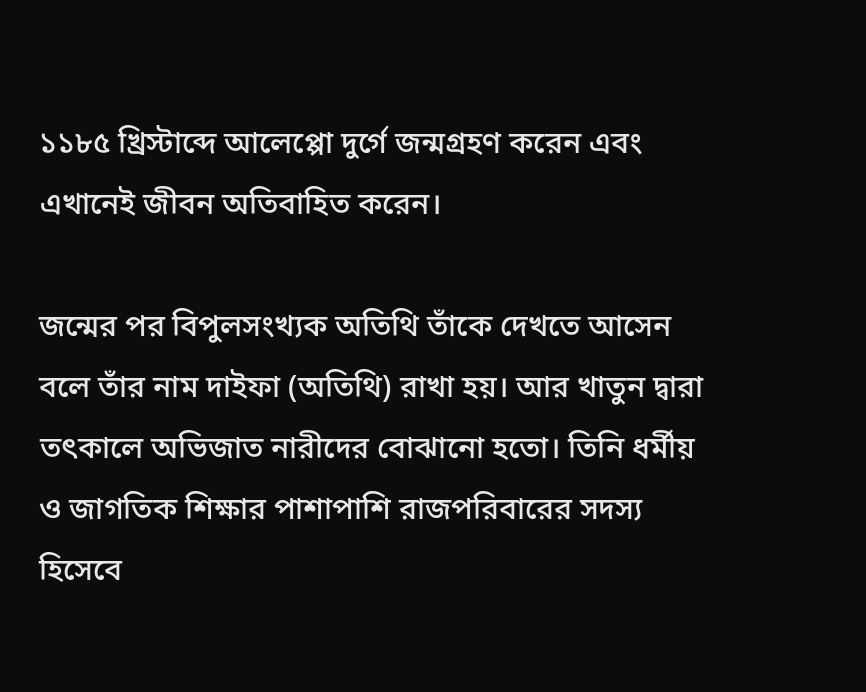১১৮৫ খ্রিস্টাব্দে আলেপ্পো দুর্গে জন্মগ্রহণ করেন এবং এখানেই জীবন অতিবাহিত করেন।

জন্মের পর বিপুলসংখ্যক অতিথি তাঁকে দেখতে আসেন বলে তাঁর নাম দাইফা (অতিথি) রাখা হয়। আর খাতুন দ্বারা তৎকালে অভিজাত নারীদের বোঝানো হতো। তিনি ধর্মীয় ও জাগতিক শিক্ষার পাশাপাশি রাজপরিবারের সদস্য হিসেবে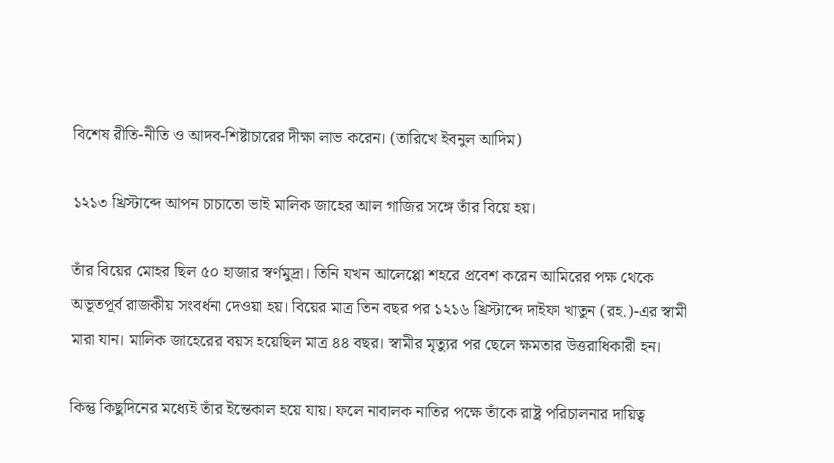বিশেষ রীতি-নীতি ও আদব-শিষ্টাচারের দীক্ষা লাভ করেন। (তারিখে ইবনুল আদিম)

১২১৩ খ্রিস্টাব্দে আপন চাচাতো ভাই মালিক জাহের আল গাজির সঙ্গে তাঁর বিয়ে হয়।

তাঁর বিয়ের মোহর ছিল ৫০ হাজার স্বর্ণমুদ্রা। তিনি যখন আলেপ্পো শহরে প্রবেশ করেন আমিরের পক্ষ থেকে অভূতপূর্ব রাজকীয় সংবর্ধনা দেওয়া হয়। বিয়ের মাত্র তিন বছর পর ১২১৬ খ্রিস্টাব্দে দাইফা খাতুন (রহ.)-এর স্বামী মারা যান। মালিক জাহেরের বয়স হয়েছিল মাত্র ৪৪ বছর। স্বামীর মৃত্যুর পর ছেলে ক্ষমতার উত্তরাধিকারী হন।

কিন্তু কিছুদিনের মধ্যেই তাঁর ইন্তেকাল হয়ে যায়। ফলে নাবালক নাতির পক্ষে তাঁকে রাষ্ট্র পরিচালনার দায়িত্ব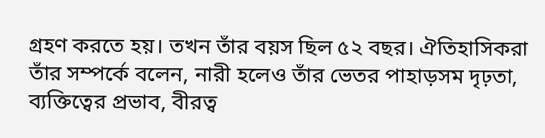গ্রহণ করতে হয়। তখন তাঁর বয়স ছিল ৫২ বছর। ঐতিহাসিকরা তাঁর সম্পর্কে বলেন, নারী হলেও তাঁর ভেতর পাহাড়সম দৃঢ়তা, ব্যক্তিত্বের প্রভাব, বীরত্ব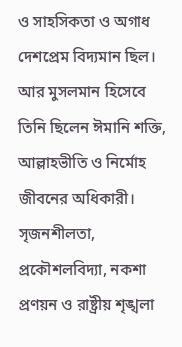ও সাহসিকতা ও অগাধ দেশপ্রেম বিদ্যমান ছিল। আর মুসলমান হিসেবে তিনি ছিলেন ঈমানি শক্তি, আল্লাহভীতি ও নির্মোহ জীবনের অধিকারী। সৃজনশীলতা, প্রকৌশলবিদ্যা, নকশা প্রণয়ন ও রাষ্ট্রীয় শৃঙ্খলা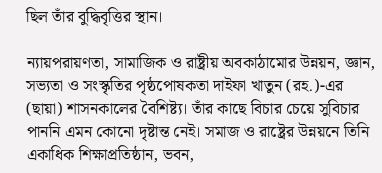ছিল তাঁর বুদ্ধিবৃত্তির স্থান।

ন্যায়পরায়ণতা, সামাজিক ও রাষ্ট্রীয় অবকাঠামোর উন্নয়ন, জ্ঞান, সভ্যতা ও সংস্কৃতির পৃষ্ঠপোষকতা দাইফা খাতুন (রহ.)-এর (ছায়া) শাসনকালের বৈশিষ্ট্য। তাঁর কাছে বিচার চেয়ে সুবিচার পাননি এমন কোনো দৃষ্টান্ত নেই। সমাজ ও রাষ্ট্রের উন্নয়নে তিনি একাধিক শিক্ষাপ্রতিষ্ঠান, ভবন,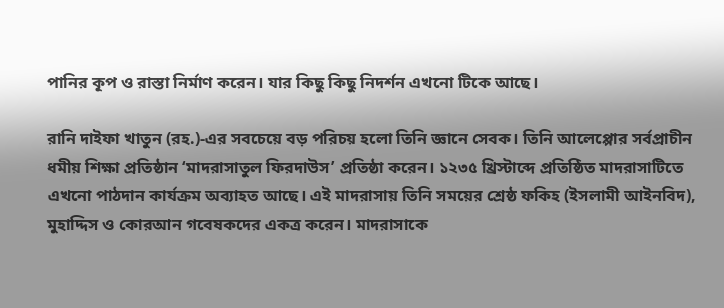পানির কূপ ও রাস্তা নির্মাণ করেন। যার কিছু কিছু নিদর্শন এখনো টিকে আছে।

রানি দাইফা খাতুন (রহ.)-এর সবচেয়ে বড় পরিচয় হলো তিনি জ্ঞানে সেবক। তিনি আলেপ্পোর সর্বপ্রাচীন ধমীয় শিক্ষা প্রতিষ্ঠান ‘মাদরাসাতুল ফিরদাউস’ প্রতিষ্ঠা করেন। ১২৩৫ খ্রিস্টাব্দে প্রতিষ্ঠিত মাদরাসাটিতে এখনো পাঠদান কার্যক্রম অব্যাহত আছে। এই মাদরাসায় তিনি সময়ের শ্রেষ্ঠ ফকিহ (ইসলামী আইনবিদ), মুহাদ্দিস ও কোরআন গবেষকদের একত্র করেন। মাদরাসাকে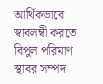আর্থিকভাবে স্বাবলম্বী করতে বিপুল পরিমাণ স্থাবর সম্পদ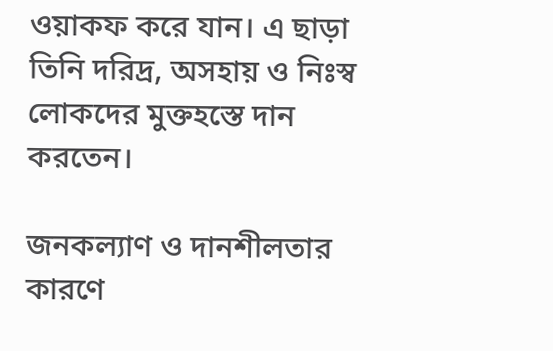ওয়াকফ করে যান। এ ছাড়া তিনি দরিদ্র, অসহায় ও নিঃস্ব লোকদের মুক্তহস্তে দান করতেন।

জনকল্যাণ ও দানশীলতার কারণে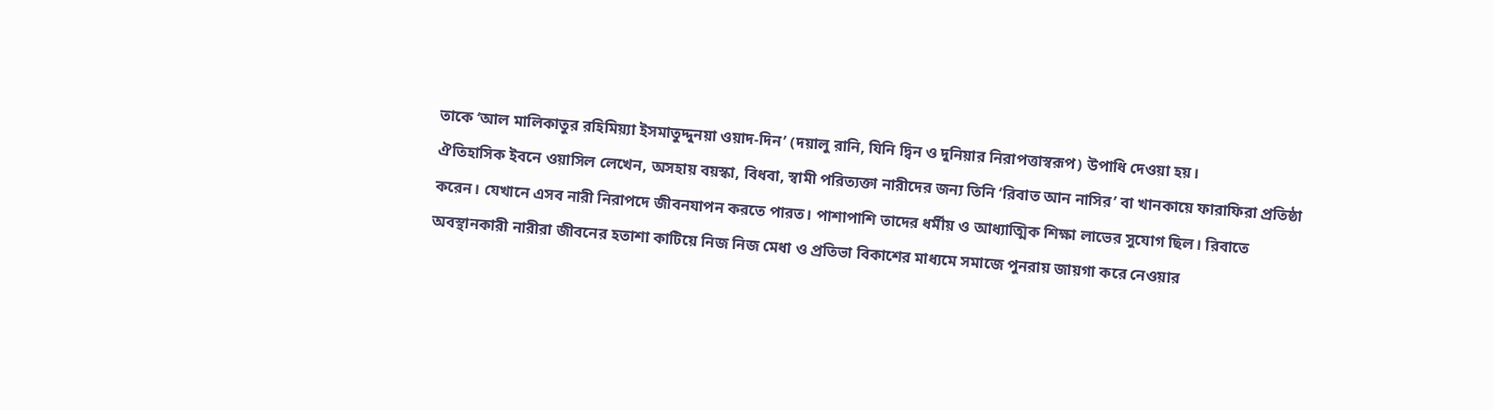তাকে ‘আল মালিকাতুর রহিমিয়্যা ইসমাতুদ্দুনয়া ওয়াদ-দিন’ (দয়ালু রানি, যিনি দ্বিন ও দুনিয়ার নিরাপত্তাস্বরূপ) উপাধি দেওয়া হয়।
ঐতিহাসিক ইবনে ওয়াসিল লেখেন, অসহায় বয়স্কা, বিধবা, স্বামী পরিত্যক্তা নারীদের জন্য তিনি ‘রিবাত আন নাসির’ বা খানকায়ে ফারাফিরা প্রতিষ্ঠা করেন। যেখানে এসব নারী নিরাপদে জীবনযাপন করতে পারত। পাশাপাশি তাদের ধর্মীয় ও আধ্যাত্মিক শিক্ষা লাভের সুযোগ ছিল। রিবাতে অবস্থানকারী নারীরা জীবনের হতাশা কাটিয়ে নিজ নিজ মেধা ও প্রতিভা বিকাশের মাধ্যমে সমাজে পুনরায় জায়গা করে নেওয়ার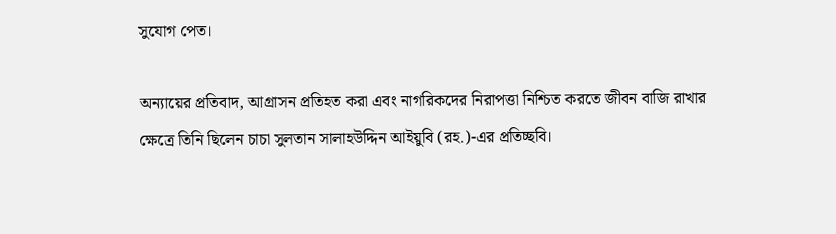সুযোগ পেত।

অন্যায়ের প্রতিবাদ, আগ্রাসন প্রতিহত করা এবং নাগরিকদের নিরাপত্তা নিশ্চিত করতে জীবন বাজি রাখার ক্ষেত্রে তিনি ছিলেন চাচা সুলতান সালাহউদ্দিন আইয়ুবি (রহ.)-এর প্রতিচ্ছবি।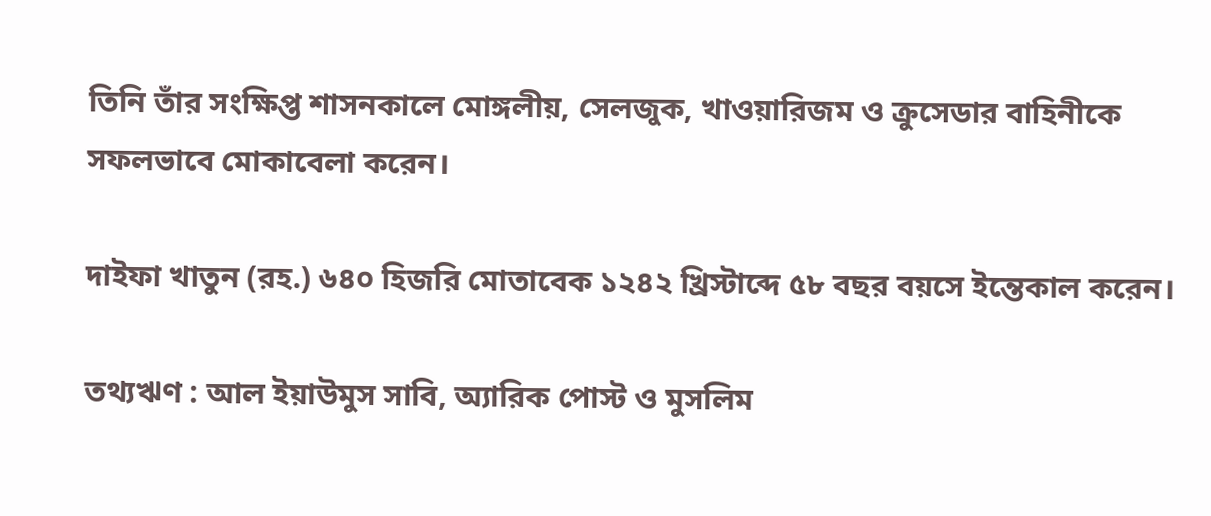তিনি তাঁর সংক্ষিপ্ত শাসনকালে মোঙ্গলীয়, সেলজুক, খাওয়ারিজম ও ক্রুসেডার বাহিনীকে সফলভাবে মোকাবেলা করেন।

দাইফা খাতুন (রহ.) ৬৪০ হিজরি মোতাবেক ১২৪২ খ্রিস্টাব্দে ৫৮ বছর বয়সে ইন্তেকাল করেন।

তথ্যঋণ : আল ইয়াউমুস সাবি, অ্যারিক পোস্ট ও মুসলিম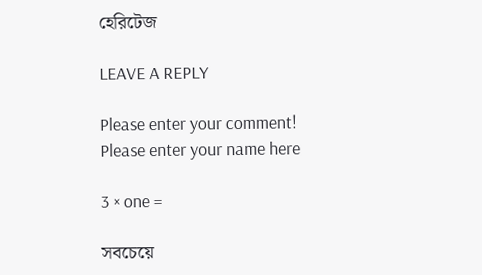হেরিটেজ

LEAVE A REPLY

Please enter your comment!
Please enter your name here

3 × one =

সবচেয়ে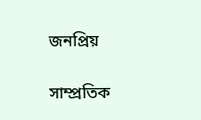জনপ্রিয়

সাম্প্রতিক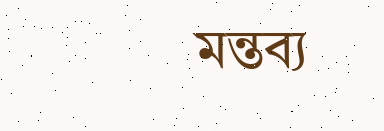মন্তব্য